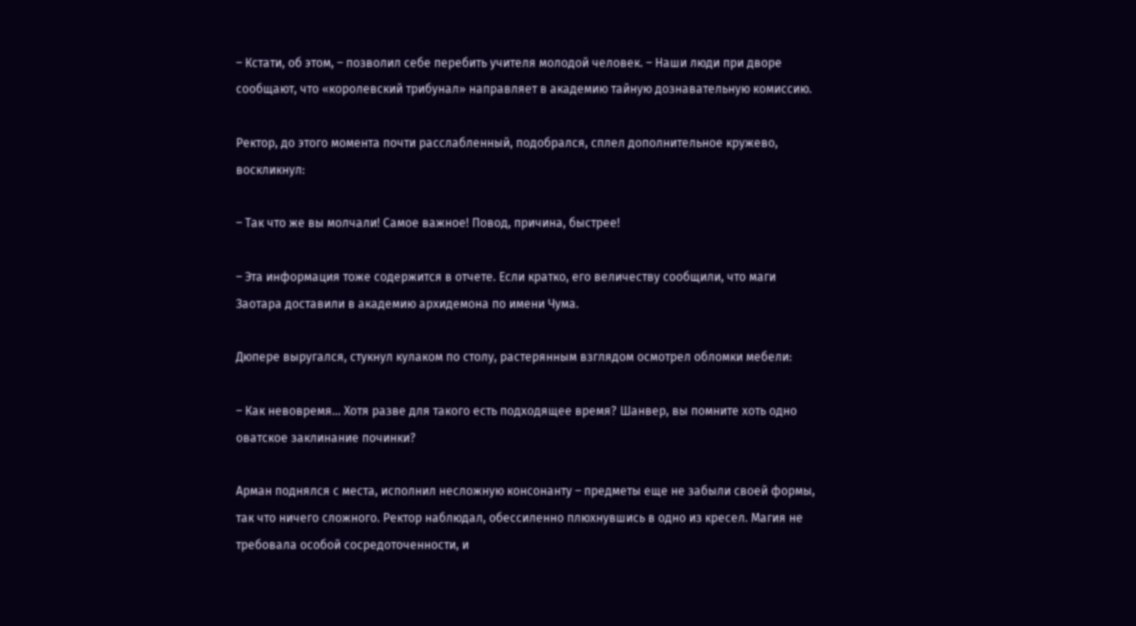– Кстати, об этом, – позволил себе перебить учителя молодой человек. – Наши люди при дворе сообщают, что «королевский трибунал» направляет в академию тайную дознавательную комиссию.

Ректор, до этого момента почти расслабленный, подобрался, сплел дополнительное кружево, воскликнул:

– Так что же вы молчали! Самое важное! Повод, причина, быстрее!

– Эта информация тоже содержится в отчете. Если кратко, его величеству сообщили, что маги Заотара доставили в академию архидемона по имени Чума.

Дюпере выругался, стукнул кулаком по столу, растерянным взглядом осмотрел обломки мебели:

– Как невовремя… Хотя разве для такого есть подходящее время? Шанвер, вы помните хоть одно оватское заклинание починки?

Арман поднялся с места, исполнил несложную консонанту – предметы еще не забыли своей формы, так что ничего сложного. Ректор наблюдал, обессиленно плюхнувшись в одно из кресел. Магия не требовала особой сосредоточенности, и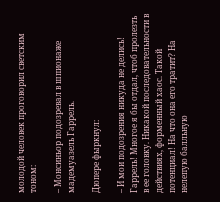молодой человек проговорил светским тоном:

– Монсиньор подозревал в шпионаже мадемуазель Гаррель.

Дюпере фыркнул:

– И мои подозрения никуда не делись! Гаррель! Многое я бы отдал, чтоб пролезть в ее головку. Никакой последовательности в действиях, форменный хаос. Такой потенциал! На что она его тратит? На нелепую балльную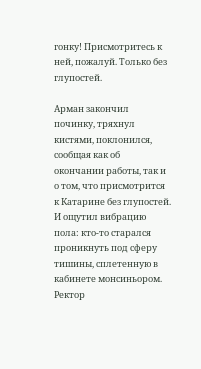гонку! Присмотритесь к ней, пожалуй. Только без глупостей.

Арман закончил починку, тряхнул кистями, поклонился, сообщая как об окончании работы, так и о том, что присмотрится к Катарине без глупостей. И ощутил вибрацию пола: кто-то старался проникнуть под сферу тишины, сплетенную в кабинете монсиньором. Ректор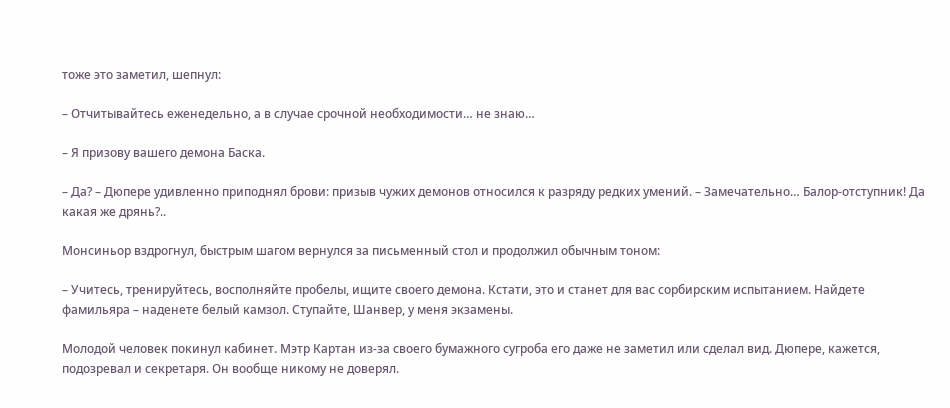тоже это заметил, шепнул:

– Отчитывайтесь еженедельно, а в случае срочной необходимости… не знаю…

– Я призову вашего демона Баска.

– Да? – Дюпере удивленно приподнял брови: призыв чужих демонов относился к разряду редких умений. – Замечательно… Балор-отступник! Да какая же дрянь?..

Монсиньор вздрогнул, быстрым шагом вернулся за письменный стол и продолжил обычным тоном:

– Учитесь, тренируйтесь, восполняйте пробелы, ищите своего демона. Кстати, это и станет для вас сорбирским испытанием. Найдете фамильяра – наденете белый камзол. Ступайте, Шанвер, у меня экзамены.

Молодой человек покинул кабинет. Мэтр Картан из-за своего бумажного сугроба его даже не заметил или сделал вид. Дюпере, кажется, подозревал и секретаря. Он вообще никому не доверял.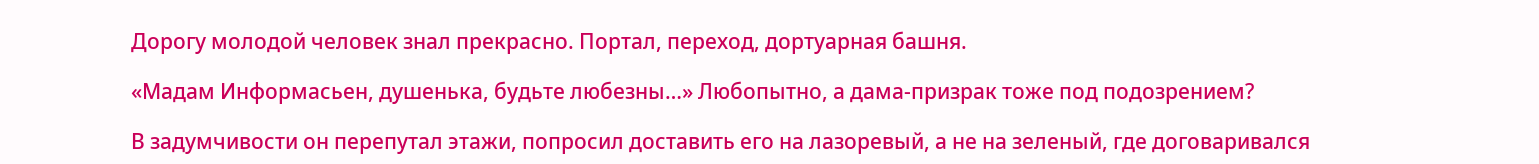Дорогу молодой человек знал прекрасно. Портал, переход, дортуарная башня.

«Мадам Информасьен, душенька, будьте любезны…» Любопытно, а дама-призрак тоже под подозрением?

В задумчивости он перепутал этажи, попросил доставить его на лазоревый, а не на зеленый, где договаривался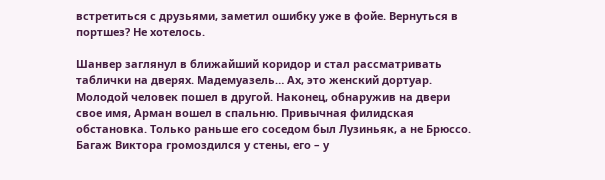встретиться с друзьями, заметил ошибку уже в фойе. Вернуться в портшез? Не хотелось.

Шанвер заглянул в ближайший коридор и стал рассматривать таблички на дверях. Мадемуазель… Ах, это женский дортуар. Молодой человек пошел в другой. Наконец, обнаружив на двери свое имя, Арман вошел в спальню. Привычная филидская обстановка. Только раньше его соседом был Лузиньяк, а не Брюссо. Багаж Виктора громоздился у стены, его – у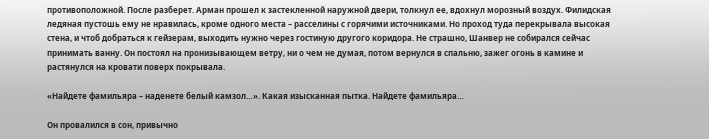противоположной. После разберет. Арман прошел к застекленной наружной двери, толкнул ее, вдохнул морозный воздух. Филидская ледяная пустошь ему не нравилась, кроме одного места – расселины с горячими источниками. Но проход туда перекрывала высокая стена, и чтоб добраться к гейзерам, выходить нужно через гостиную другого коридора. Не страшно, Шанвер не собирался сейчас принимать ванну. Он постоял на пронизывающем ветру, ни о чем не думая, потом вернулся в спальню, зажег огонь в камине и растянулся на кровати поверх покрывала.

«Найдете фамильяра – наденете белый камзол…». Какая изысканная пытка. Найдете фамильяра…

Он провалился в сон, привычно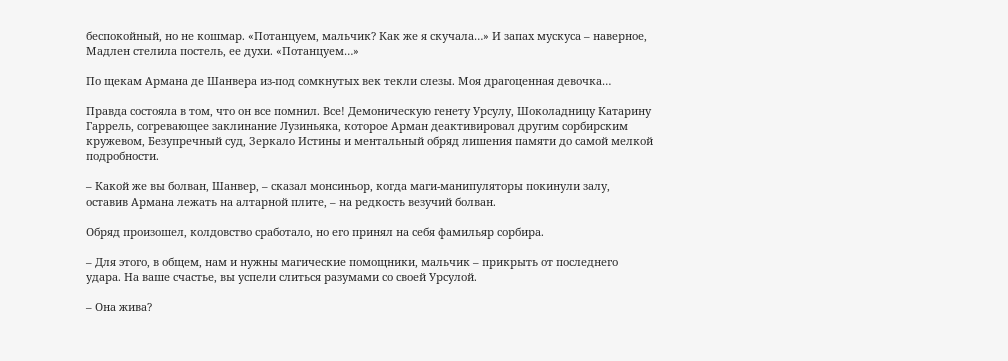беспокойный, но не кошмар. «Потанцуем, мальчик? Как же я скучала…» И запах мускуса – наверное, Мадлен стелила постель, ее духи. «Потанцуем…»

По щекам Армана де Шанвера из-под сомкнутых век текли слезы. Моя драгоценная девочка…

Правда состояла в том, что он все помнил. Все! Демоническую генету Урсулу, Шоколадницу Катарину Гаррель, согревающее заклинание Лузиньяка, которое Арман деактивировал другим сорбирским кружевом, Безупречный суд, Зеркало Истины и ментальный обряд лишения памяти до самой мелкой подробности.

– Какой же вы болван, Шанвер, – сказал монсиньор, когда маги-манипуляторы покинули залу, оставив Армана лежать на алтарной плите, – на редкость везучий болван.

Обряд произошел, колдовство сработало, но его принял на себя фамильяр сорбира.

– Для этого, в общем, нам и нужны магические помощники, мальчик – прикрыть от последнего удара. На ваше счастье, вы успели слиться разумами со своей Урсулой.

– Она жива?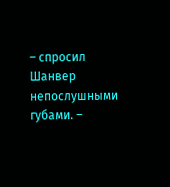– спросил Шанвер непослушными губами. –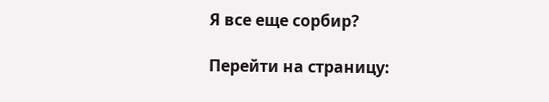Я все еще сорбир?

Перейти на страницу: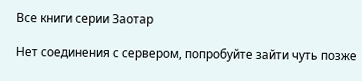Все книги серии Заотар

Нет соединения с сервером, попробуйте зайти чуть позже